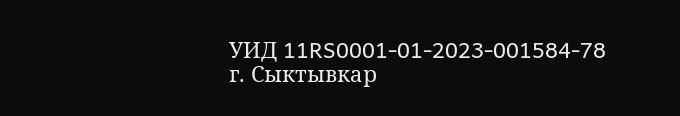УИД 11RS0001-01-2023-001584-78
г. Сыктывкар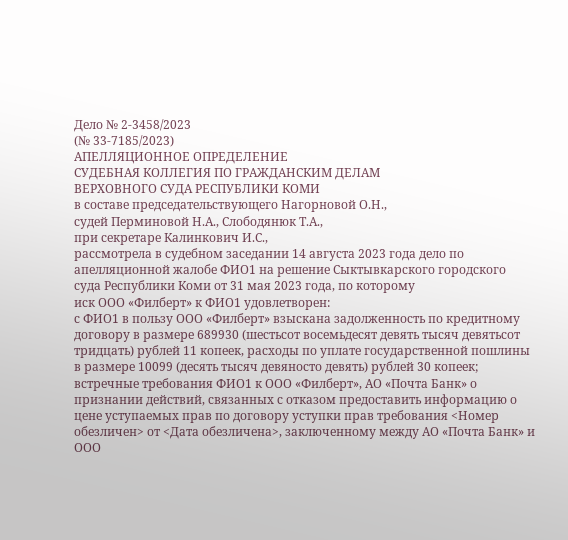Дело № 2-3458/2023
(№ 33-7185/2023)
АПЕЛЛЯЦИОННОЕ ОПРЕДЕЛЕНИЕ
СУДЕБНАЯ КОЛЛЕГИЯ ПО ГРАЖДАНСКИМ ДЕЛАМ
ВЕРХОВНОГО СУДА РЕСПУБЛИКИ КОМИ
в составе председательствующего Нагорновой О.Н.,
судей Перминовой Н.А., Слободянюк Т.А.,
при секретаре Калинкович И.С.,
рассмотрела в судебном заседании 14 августа 2023 года дело по апелляционной жалобе ФИО1 на решение Сыктывкарского городского суда Республики Коми от 31 мая 2023 года, по которому
иск ООО «Филберт» к ФИО1 удовлетворен:
с ФИО1 в пользу ООО «Филберт» взыскана задолженность по кредитному договору в размере 689930 (шестьсот восемьдесят девять тысяч девятьсот тридцать) рублей 11 копеек, расходы по уплате государственной пошлины в размере 10099 (десять тысяч девяносто девять) рублей 30 копеек;
встречные требования ФИО1 к ООО «Филберт», АО «Почта Банк» о признании действий, связанных с отказом предоставить информацию о цене уступаемых прав по договору уступки прав требования <Номер обезличен> от <Дата обезличена>, заключенному между АО «Почта Банк» и ООО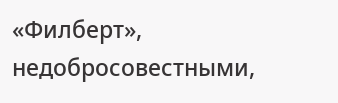«Филберт», недобросовестными,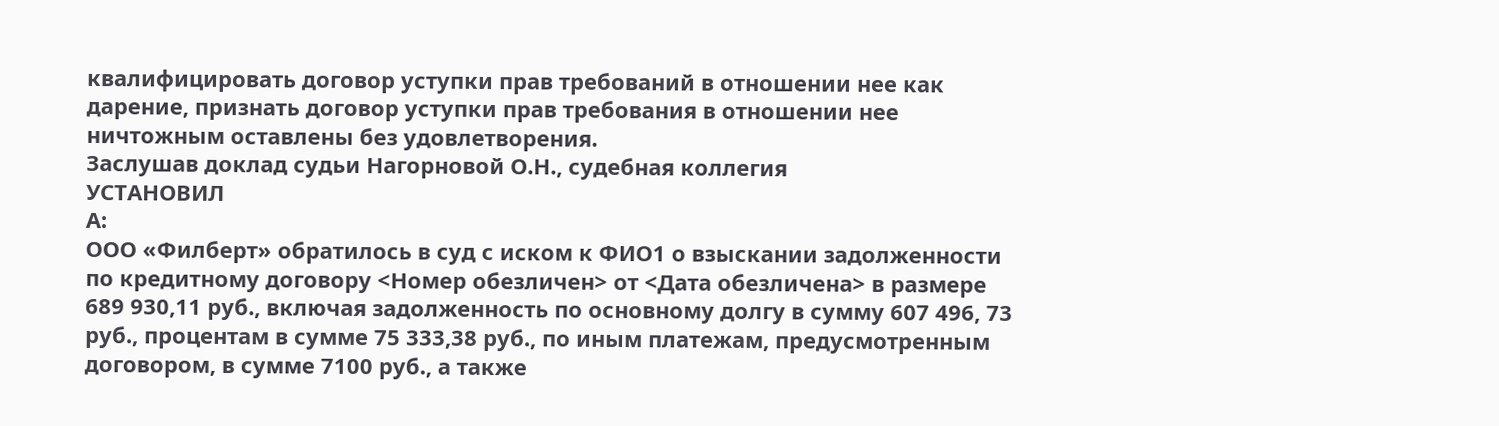квалифицировать договор уступки прав требований в отношении нее как дарение, признать договор уступки прав требования в отношении нее ничтожным оставлены без удовлетворения.
Заслушав доклад судьи Нагорновой О.Н., судебная коллегия
УСТАНОВИЛ
А:
ООО «Филберт» обратилось в суд с иском к ФИО1 о взыскании задолженности по кредитному договору <Номер обезличен> от <Дата обезличена> в размере 689 930,11 руб., включая задолженность по основному долгу в сумму 607 496, 73 руб., процентам в сумме 75 333,38 руб., по иным платежам, предусмотренным договором, в сумме 7100 руб., а также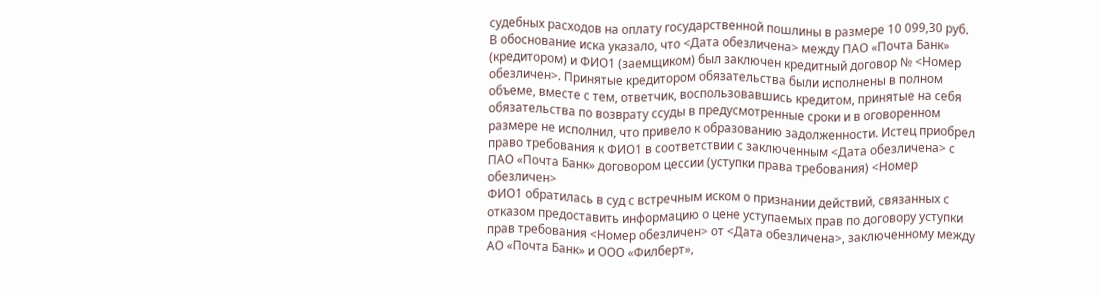судебных расходов на оплату государственной пошлины в размере 10 099,30 руб.
В обоснование иска указало, что <Дата обезличена> между ПАО «Почта Банк» (кредитором) и ФИО1 (заемщиком) был заключен кредитный договор № <Номер обезличен>. Принятые кредитором обязательства были исполнены в полном объеме, вместе с тем, ответчик, воспользовавшись кредитом, принятые на себя обязательства по возврату ссуды в предусмотренные сроки и в оговоренном размере не исполнил, что привело к образованию задолженности. Истец приобрел право требования к ФИО1 в соответствии с заключенным <Дата обезличена> с ПАО «Почта Банк» договором цессии (уступки права требования) <Номер обезличен>
ФИО1 обратилась в суд с встречным иском о признании действий, связанных с отказом предоставить информацию о цене уступаемых прав по договору уступки прав требования <Номер обезличен> от <Дата обезличена>, заключенному между АО «Почта Банк» и ООО «Филберт»,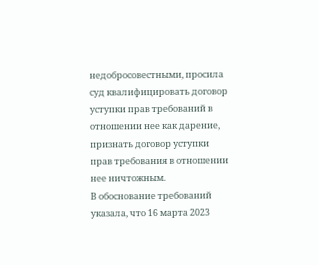недобросовестными, просила суд квалифицировать договор уступки прав требований в отношении нее как дарение, признать договор уступки прав требования в отношении нее ничтожным.
В обоснование требований указала, что 16 марта 2023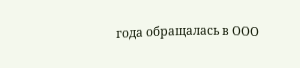года обращалась в ООО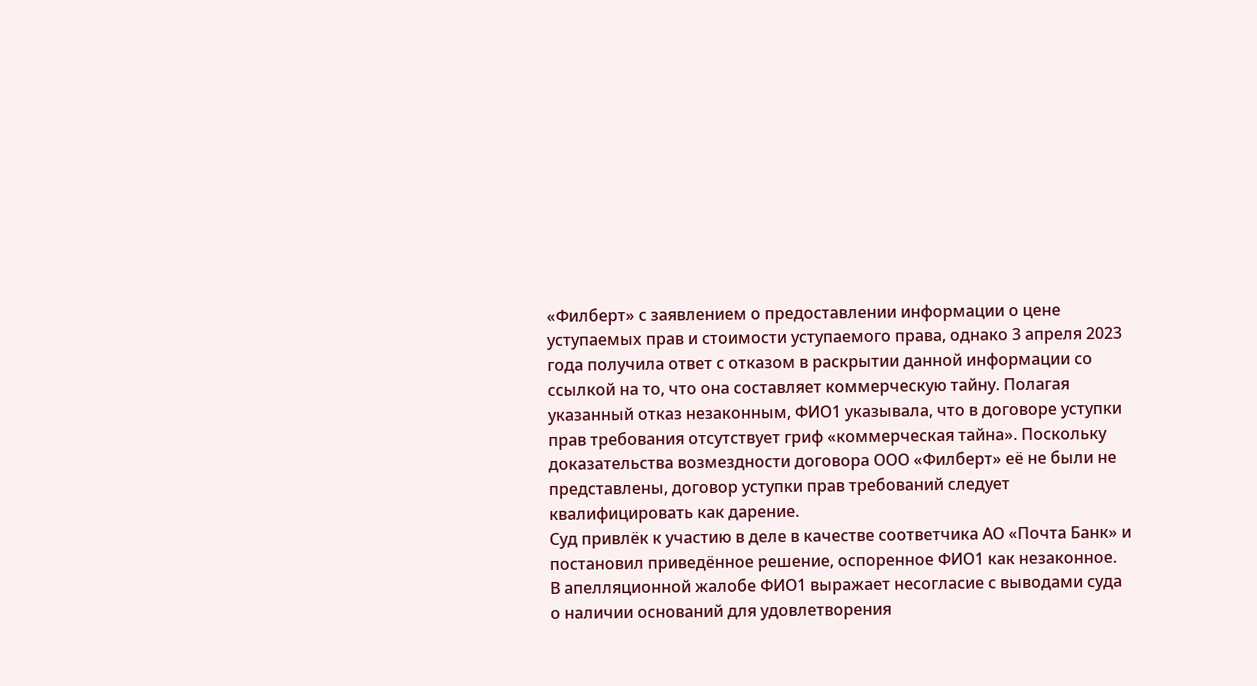«Филберт» с заявлением о предоставлении информации о цене уступаемых прав и стоимости уступаемого права, однако 3 апреля 2023 года получила ответ с отказом в раскрытии данной информации со ссылкой на то, что она составляет коммерческую тайну. Полагая указанный отказ незаконным, ФИО1 указывала, что в договоре уступки прав требования отсутствует гриф «коммерческая тайна». Поскольку доказательства возмездности договора ООО «Филберт» её не были не представлены, договор уступки прав требований следует квалифицировать как дарение.
Суд привлёк к участию в деле в качестве соответчика АО «Почта Банк» и постановил приведённое решение, оспоренное ФИО1 как незаконное.
В апелляционной жалобе ФИО1 выражает несогласие с выводами суда о наличии оснований для удовлетворения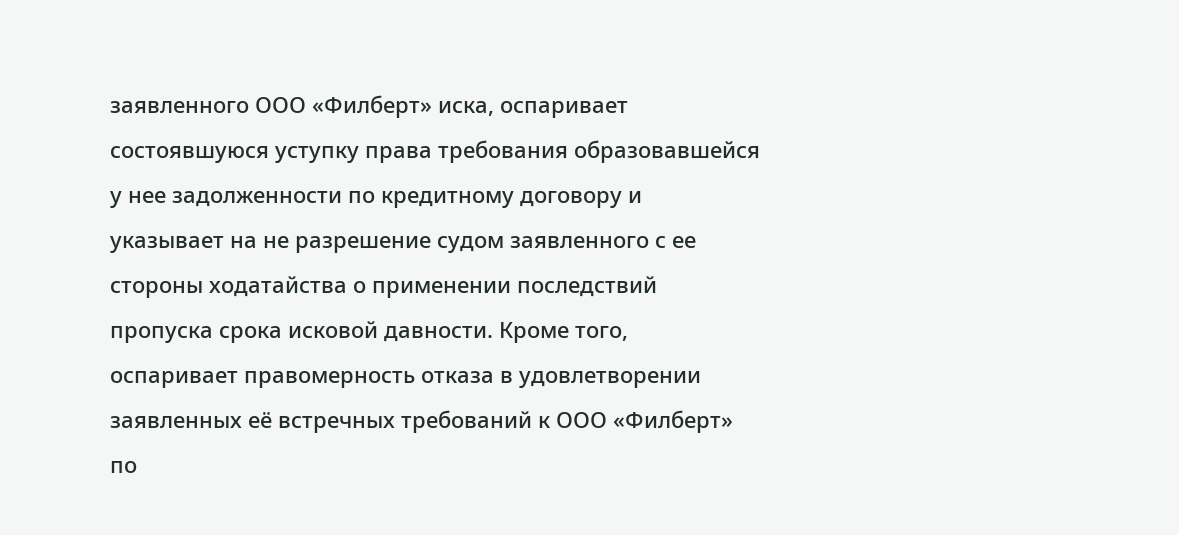заявленного ООО «Филберт» иска, оспаривает состоявшуюся уступку права требования образовавшейся у нее задолженности по кредитному договору и указывает на не разрешение судом заявленного с ее стороны ходатайства о применении последствий пропуска срока исковой давности. Кроме того, оспаривает правомерность отказа в удовлетворении заявленных её встречных требований к ООО «Филберт» по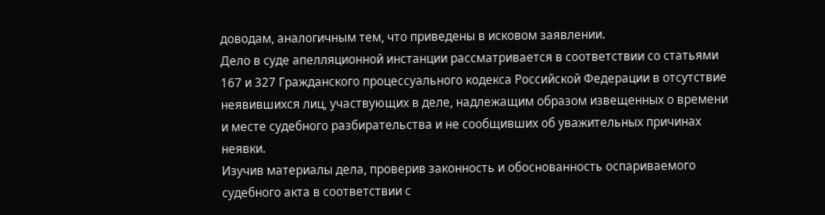доводам, аналогичным тем, что приведены в исковом заявлении.
Дело в суде апелляционной инстанции рассматривается в соответствии со статьями 167 и 327 Гражданского процессуального кодекса Российской Федерации в отсутствие неявившихся лиц, участвующих в деле, надлежащим образом извещенных о времени и месте судебного разбирательства и не сообщивших об уважительных причинах неявки.
Изучив материалы дела, проверив законность и обоснованность оспариваемого судебного акта в соответствии с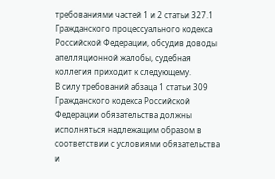требованиями частей 1 и 2 статьи 327.1 Гражданского процессуального кодекса Российской Федерации, обсудив доводы апелляционной жалобы, судебная коллегия приходит к следующему.
В силу требований абзаца 1 статьи 309 Гражданского кодекса Российской Федерации обязательства должны исполняться надлежащим образом в соответствии с условиями обязательства и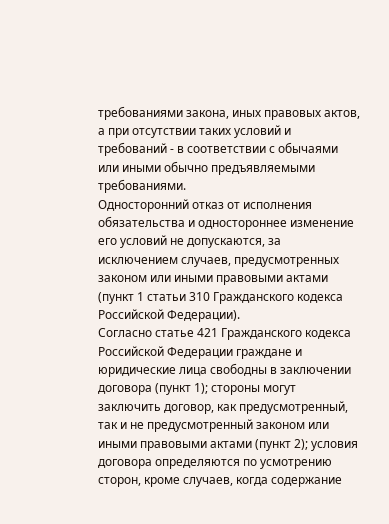требованиями закона, иных правовых актов, а при отсутствии таких условий и требований - в соответствии с обычаями или иными обычно предъявляемыми требованиями.
Односторонний отказ от исполнения обязательства и одностороннее изменение его условий не допускаются, за исключением случаев, предусмотренных законом или иными правовыми актами (пункт 1 статьи 310 Гражданского кодекса Российской Федерации).
Согласно статье 421 Гражданского кодекса Российской Федерации граждане и юридические лица свободны в заключении договора (пункт 1); стороны могут заключить договор, как предусмотренный, так и не предусмотренный законом или иными правовыми актами (пункт 2); условия договора определяются по усмотрению сторон, кроме случаев, когда содержание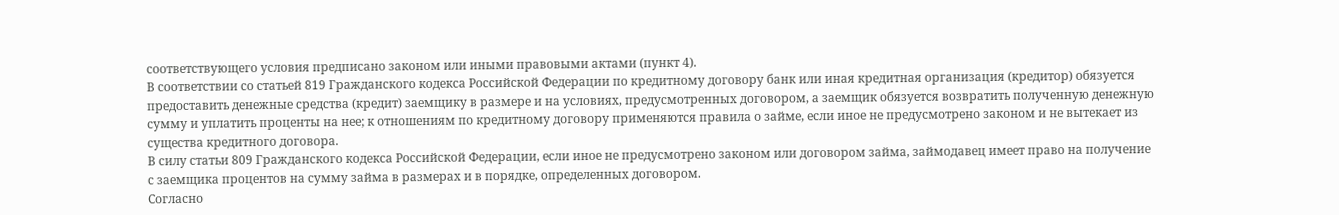соответствующего условия предписано законом или иными правовыми актами (пункт 4).
В соответствии со статьей 819 Гражданского кодекса Российской Федерации по кредитному договору банк или иная кредитная организация (кредитор) обязуется предоставить денежные средства (кредит) заемщику в размере и на условиях, предусмотренных договором, а заемщик обязуется возвратить полученную денежную сумму и уплатить проценты на нее; к отношениям по кредитному договору применяются правила о займе, если иное не предусмотрено законом и не вытекает из существа кредитного договора.
В силу статьи 809 Гражданского кодекса Российской Федерации, если иное не предусмотрено законом или договором займа, займодавец имеет право на получение с заемщика процентов на сумму займа в размерах и в порядке, определенных договором.
Согласно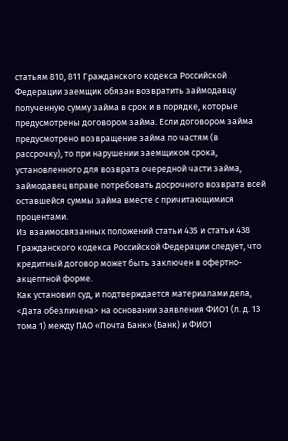статьям 810, 811 Гражданского кодекса Российской Федерации заемщик обязан возвратить займодавцу полученную сумму займа в срок и в порядке, которые предусмотрены договором займа. Если договором займа предусмотрено возвращение займа по частям (в рассрочку), то при нарушении заемщиком срока, установленного для возврата очередной части займа, займодавец вправе потребовать досрочного возврата всей оставшейся суммы займа вместе с причитающимися процентами.
Из взаимосвязанных положений статьи 435 и статьи 438 Гражданского кодекса Российской Федерации следует, что кредитный договор может быть заключен в офертно-акцептной форме.
Как установил суд, и подтверждается материалами дела, <Дата обезличена> на основании заявления ФИО1 (л. д. 13 тома 1) между ПАО «Почта Банк» (Банк) и ФИО1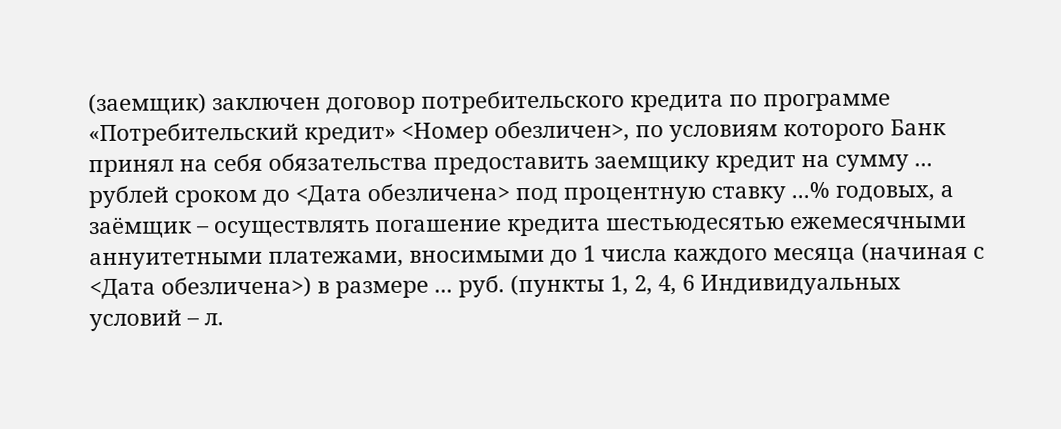(заемщик) заключен договор потребительского кредита по программе «Потребительский кредит» <Номер обезличен>, по условиям которого Банк принял на себя обязательства предоставить заемщику кредит на сумму ... рублей сроком до <Дата обезличена> под процентную ставку ...% годовых, а заёмщик – осуществлять погашение кредита шестьюдесятью ежемесячными аннуитетными платежами, вносимыми до 1 числа каждого месяца (начиная с <Дата обезличена>) в размере ... руб. (пункты 1, 2, 4, 6 Индивидуальных условий – л.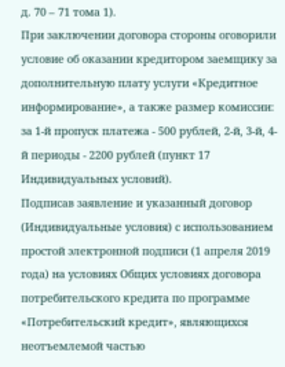д. 70 – 71 тома 1).
При заключении договора стороны оговорили условие об оказании кредитором заемщику за дополнительную плату услуги «Кредитное информирование», а также размер комиссии: за 1-й пропуск платежа - 500 рублей, 2-й, 3-й, 4-й периоды - 2200 рублей (пункт 17 Индивидуальных условий).
Подписав заявление и указанный договор (Индивидуальные условия) с использованием простой электронной подписи (1 апреля 2019 года) на условиях Общих условиях договора потребительского кредита по программе «Потребительский кредит», являющихся неотъемлемой частью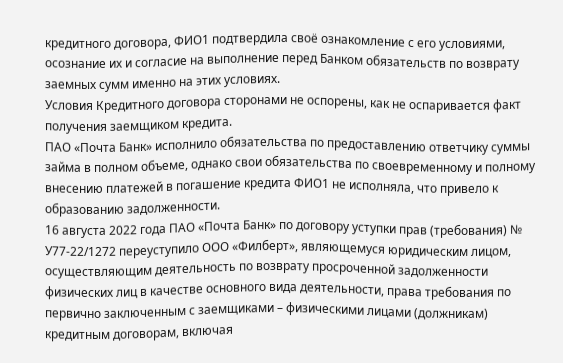кредитного договора, ФИО1 подтвердила своё ознакомление с его условиями, осознание их и согласие на выполнение перед Банком обязательств по возврату заемных сумм именно на этих условиях.
Условия Кредитного договора сторонами не оспорены, как не оспаривается факт получения заемщиком кредита.
ПАО «Почта Банк» исполнило обязательства по предоставлению ответчику суммы займа в полном объеме, однако свои обязательства по своевременному и полному внесению платежей в погашение кредита ФИО1 не исполняла, что привело к образованию задолженности.
16 августа 2022 года ПАО «Почта Банк» по договору уступки прав (требования) № У77-22/1272 переуступило ООО «Филберт», являющемуся юридическим лицом, осуществляющим деятельность по возврату просроченной задолженности физических лиц в качестве основного вида деятельности, права требования по первично заключенным с заемщиками – физическими лицами (должникам) кредитным договорам, включая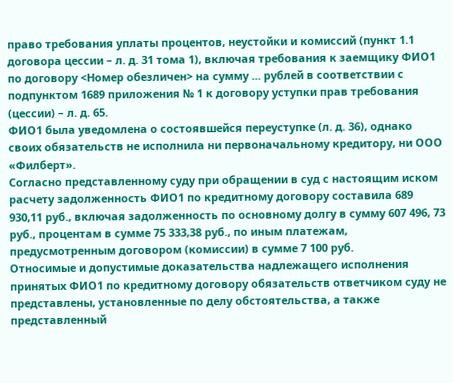право требования уплаты процентов, неустойки и комиссий (пункт 1.1 договора цессии – л. д. 31 тома 1), включая требования к заемщику ФИО1 по договору <Номер обезличен> на сумму ... рублей в соответствии с подпунктом 1689 приложения № 1 к договору уступки прав требования (цессии) – л. д. 65.
ФИО1 была уведомлена о состоявшейся переуступке (л. д. 36), однако своих обязательств не исполнила ни первоначальному кредитору, ни ООО «Филберт».
Согласно представленному суду при обращении в суд с настоящим иском расчету задолженность ФИО1 по кредитному договору составила 689 930,11 руб., включая задолженность по основному долгу в сумму 607 496, 73 руб., процентам в сумме 75 333,38 руб., по иным платежам, предусмотренным договором (комиссии) в сумме 7 100 руб.
Относимые и допустимые доказательства надлежащего исполнения принятых ФИО1 по кредитному договору обязательств ответчиком суду не представлены, установленные по делу обстоятельства, а также представленный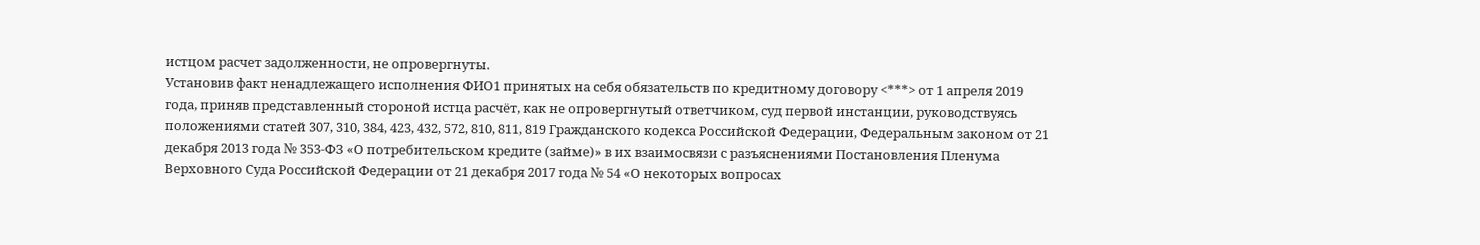истцом расчет задолженности, не опровергнуты.
Установив факт ненадлежащего исполнения ФИО1 принятых на себя обязательств по кредитному договору <***> от 1 апреля 2019 года, приняв представленный стороной истца расчёт, как не опровергнутый ответчиком, суд первой инстанции, руководствуясь положениями статей 307, 310, 384, 423, 432, 572, 810, 811, 819 Гражданского кодекса Российской Федерации, Федеральным законом от 21 декабря 2013 года № 353-ФЗ «О потребительском кредите (займе)» в их взаимосвязи с разъяснениями Постановления Пленума Верховного Суда Российской Федерации от 21 декабря 2017 года № 54 «О некоторых вопросах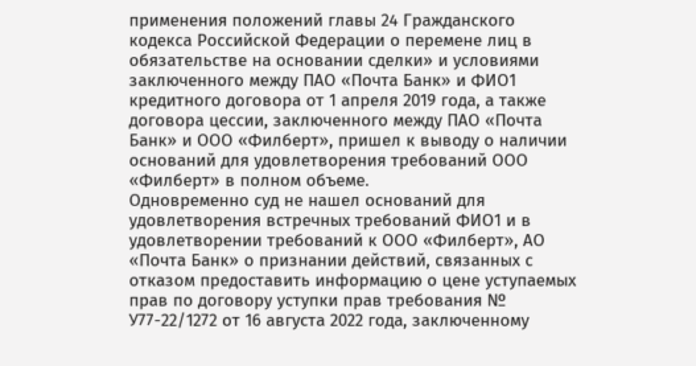применения положений главы 24 Гражданского кодекса Российской Федерации о перемене лиц в обязательстве на основании сделки» и условиями заключенного между ПАО «Почта Банк» и ФИО1 кредитного договора от 1 апреля 2019 года, а также договора цессии, заключенного между ПАО «Почта Банк» и ООО «Филберт», пришел к выводу о наличии оснований для удовлетворения требований ООО «Филберт» в полном объеме.
Одновременно суд не нашел оснований для удовлетворения встречных требований ФИО1 и в удовлетворении требований к ООО «Филберт», АО «Почта Банк» о признании действий, связанных с отказом предоставить информацию о цене уступаемых прав по договору уступки прав требования № У77-22/1272 от 16 августа 2022 года, заключенному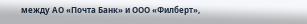между АО «Почта Банк» и ООО «Филберт»,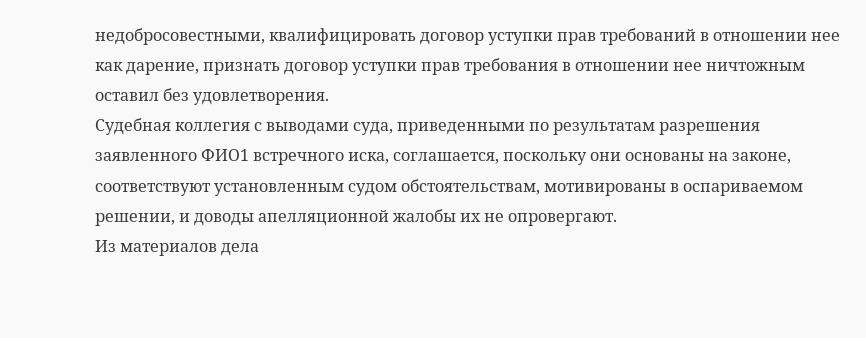недобросовестными, квалифицировать договор уступки прав требований в отношении нее как дарение, признать договор уступки прав требования в отношении нее ничтожным оставил без удовлетворения.
Судебная коллегия с выводами суда, приведенными по результатам разрешения заявленного ФИО1 встречного иска, соглашается, поскольку они основаны на законе, соответствуют установленным судом обстоятельствам, мотивированы в оспариваемом решении, и доводы апелляционной жалобы их не опровергают.
Из материалов дела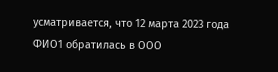усматривается, что 12 марта 2023 года ФИО1 обратилась в ООО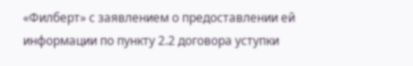«Филберт» с заявлением о предоставлении ей информации по пункту 2.2 договора уступки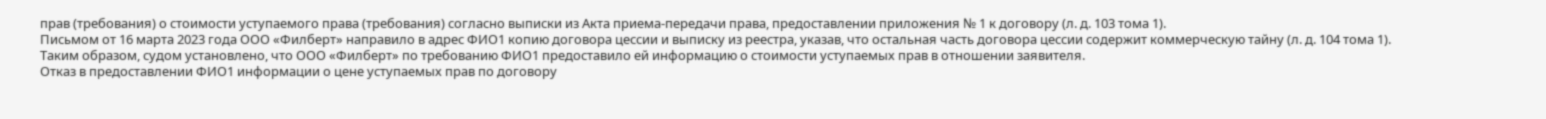прав (требования) о стоимости уступаемого права (требования) согласно выписки из Акта приема-передачи права, предоставлении приложения № 1 к договору (л. д. 103 тома 1).
Письмом от 16 марта 2023 года ООО «Филберт» направило в адрес ФИО1 копию договора цессии и выписку из реестра, указав, что остальная часть договора цессии содержит коммерческую тайну (л. д. 104 тома 1).
Таким образом, судом установлено, что ООО «Филберт» по требованию ФИО1 предоставило ей информацию о стоимости уступаемых прав в отношении заявителя.
Отказ в предоставлении ФИО1 информации о цене уступаемых прав по договору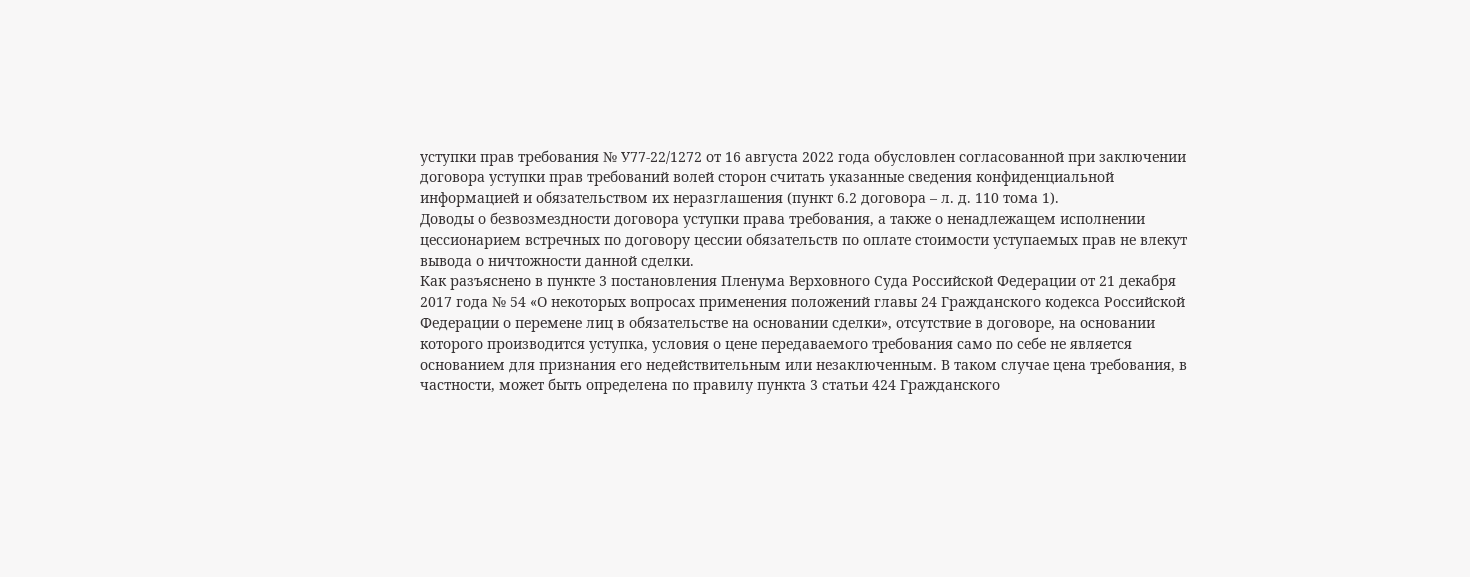уступки прав требования № У77-22/1272 от 16 августа 2022 года обусловлен согласованной при заключении договора уступки прав требований волей сторон считать указанные сведения конфиденциальной информацией и обязательством их неразглашения (пункт 6.2 договора – л. д. 110 тома 1).
Доводы о безвозмездности договора уступки права требования, а также о ненадлежащем исполнении цессионарием встречных по договору цессии обязательств по оплате стоимости уступаемых прав не влекут вывода о ничтожности данной сделки.
Как разъяснено в пункте 3 постановления Пленума Верховного Суда Российской Федерации от 21 декабря 2017 года № 54 «О некоторых вопросах применения положений главы 24 Гражданского кодекса Российской Федерации о перемене лиц в обязательстве на основании сделки», отсутствие в договоре, на основании которого производится уступка, условия о цене передаваемого требования само по себе не является основанием для признания его недействительным или незаключенным. В таком случае цена требования, в частности, может быть определена по правилу пункта 3 статьи 424 Гражданского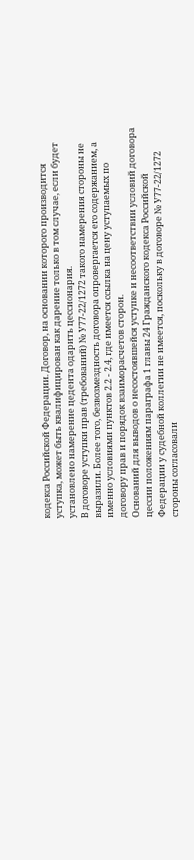кодекса Российской Федерации. Договор, на основании которого производится уступка, может быть квалифицирован как дарение только в том случае, если будет установлено намерение цедента одарить цессионария.
В договоре уступки прав (требований) № У77-22/1272 такого намерения стороны не выразили. Более того, безвозмездность договора опровергается его содержанием, а именно условиями пунктов 2.2 - 2.4, где имеется ссылка на цену уступаемых по договору прав и порядок взаиморасчетов сторон.
Оснований для выводов о несостоявшейся уступке и несоответствии условий договора цессии положениям параграфа 1 главы 24 Гражданского кодекса Российской Федерации у судебной коллегии не имеется, поскольку в договоре № У77-22/1272 стороны согласовали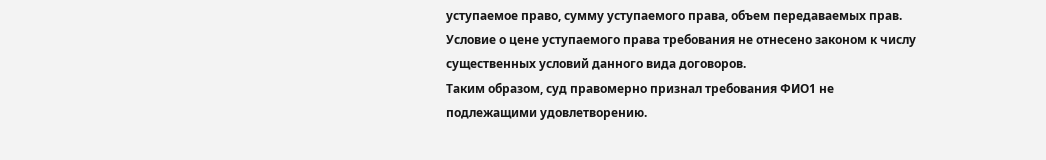уступаемое право, сумму уступаемого права, объем передаваемых прав. Условие о цене уступаемого права требования не отнесено законом к числу существенных условий данного вида договоров.
Таким образом, суд правомерно признал требования ФИО1 не подлежащими удовлетворению.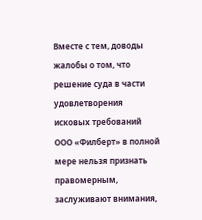Вместе с тем, доводы жалобы о том, что решение суда в части удовлетворения исковых требований ООО «Филберт» в полной мере нельзя признать правомерным, заслуживают внимания,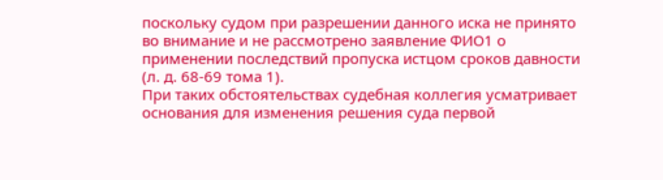поскольку судом при разрешении данного иска не принято во внимание и не рассмотрено заявление ФИО1 о применении последствий пропуска истцом сроков давности (л. д. 68-69 тома 1).
При таких обстоятельствах судебная коллегия усматривает основания для изменения решения суда первой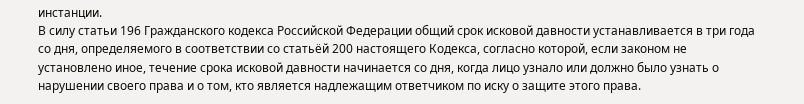инстанции.
В силу статьи 196 Гражданского кодекса Российской Федерации общий срок исковой давности устанавливается в три года со дня, определяемого в соответствии со статьёй 200 настоящего Кодекса, согласно которой, если законом не установлено иное, течение срока исковой давности начинается со дня, когда лицо узнало или должно было узнать о нарушении своего права и о том, кто является надлежащим ответчиком по иску о защите этого права.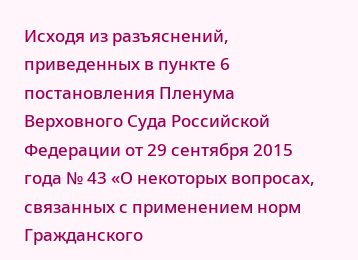Исходя из разъяснений, приведенных в пункте 6 постановления Пленума Верховного Суда Российской Федерации от 29 сентября 2015 года № 43 «О некоторых вопросах, связанных с применением норм Гражданского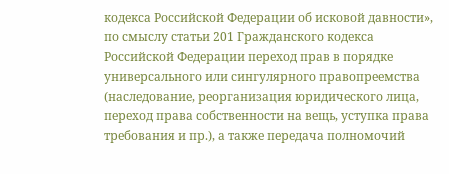кодекса Российской Федерации об исковой давности», по смыслу статьи 201 Гражданского кодекса Российской Федерации переход прав в порядке универсального или сингулярного правопреемства (наследование, реорганизация юридического лица, переход права собственности на вещь, уступка права требования и пр.), а также передача полномочий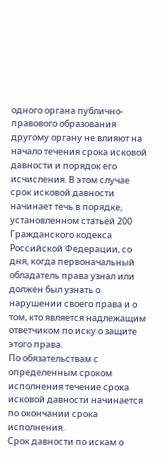одного органа публично-правового образования другому органу не влияют на начало течения срока исковой давности и порядок его исчисления. В этом случае срок исковой давности начинает течь в порядке, установленном статьёй 200 Гражданского кодекса Российской Федерации, со дня, когда первоначальный обладатель права узнал или должен был узнать о нарушении своего права и о том, кто является надлежащим ответчиком по иску о защите этого права.
По обязательствам с определенным сроком исполнения течение срока исковой давности начинается по окончании срока исполнения.
Срок давности по искам о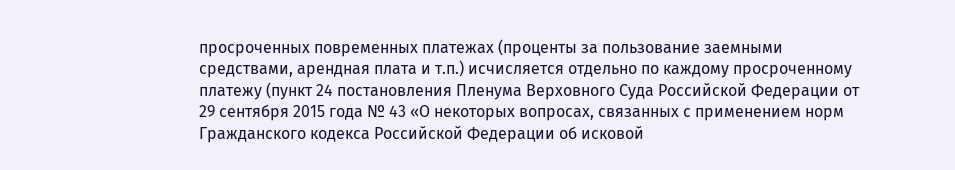просроченных повременных платежах (проценты за пользование заемными средствами, арендная плата и т.п.) исчисляется отдельно по каждому просроченному платежу (пункт 24 постановления Пленума Верховного Суда Российской Федерации от 29 сентября 2015 года № 43 «О некоторых вопросах, связанных с применением норм Гражданского кодекса Российской Федерации об исковой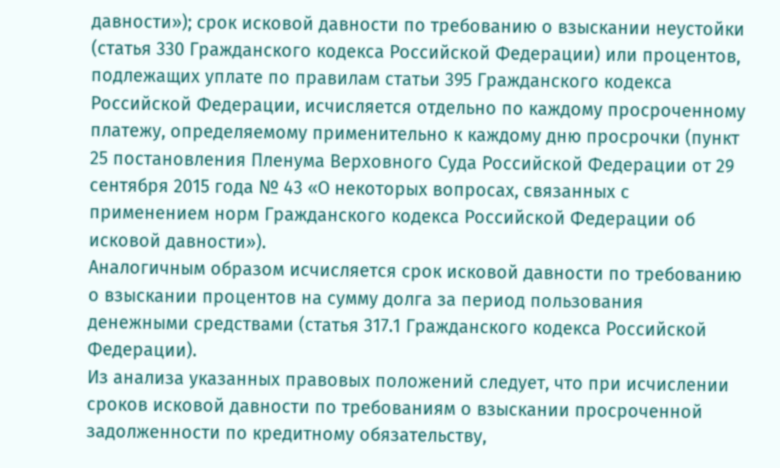давности»); срок исковой давности по требованию о взыскании неустойки (статья 330 Гражданского кодекса Российской Федерации) или процентов, подлежащих уплате по правилам статьи 395 Гражданского кодекса Российской Федерации, исчисляется отдельно по каждому просроченному платежу, определяемому применительно к каждому дню просрочки (пункт 25 постановления Пленума Верховного Суда Российской Федерации от 29 сентября 2015 года № 43 «О некоторых вопросах, связанных с применением норм Гражданского кодекса Российской Федерации об исковой давности»).
Аналогичным образом исчисляется срок исковой давности по требованию о взыскании процентов на сумму долга за период пользования денежными средствами (статья 317.1 Гражданского кодекса Российской Федерации).
Из анализа указанных правовых положений следует, что при исчислении сроков исковой давности по требованиям о взыскании просроченной задолженности по кредитному обязательству,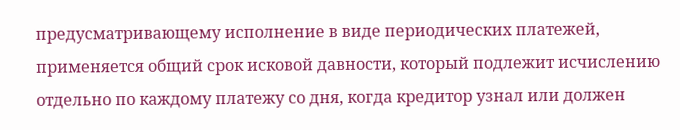предусматривающему исполнение в виде периодических платежей, применяется общий срок исковой давности, который подлежит исчислению отдельно по каждому платежу со дня, когда кредитор узнал или должен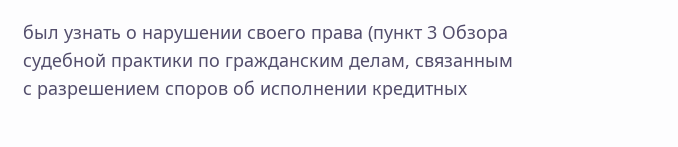был узнать о нарушении своего права (пункт 3 Обзора судебной практики по гражданским делам, связанным с разрешением споров об исполнении кредитных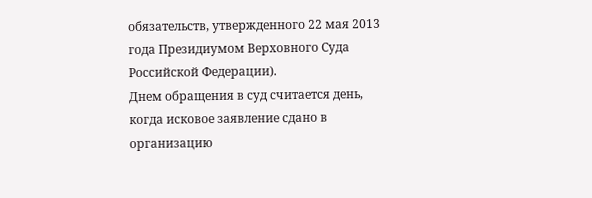обязательств, утвержденного 22 мая 2013 года Президиумом Верховного Суда Российской Федерации).
Днем обращения в суд считается день, когда исковое заявление сдано в организацию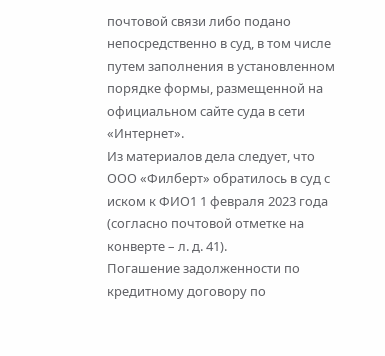почтовой связи либо подано непосредственно в суд, в том числе путем заполнения в установленном порядке формы, размещенной на официальном сайте суда в сети «Интернет».
Из материалов дела следует, что ООО «Филберт» обратилось в суд с иском к ФИО1 1 февраля 2023 года (согласно почтовой отметке на конверте – л. д. 41).
Погашение задолженности по кредитному договору по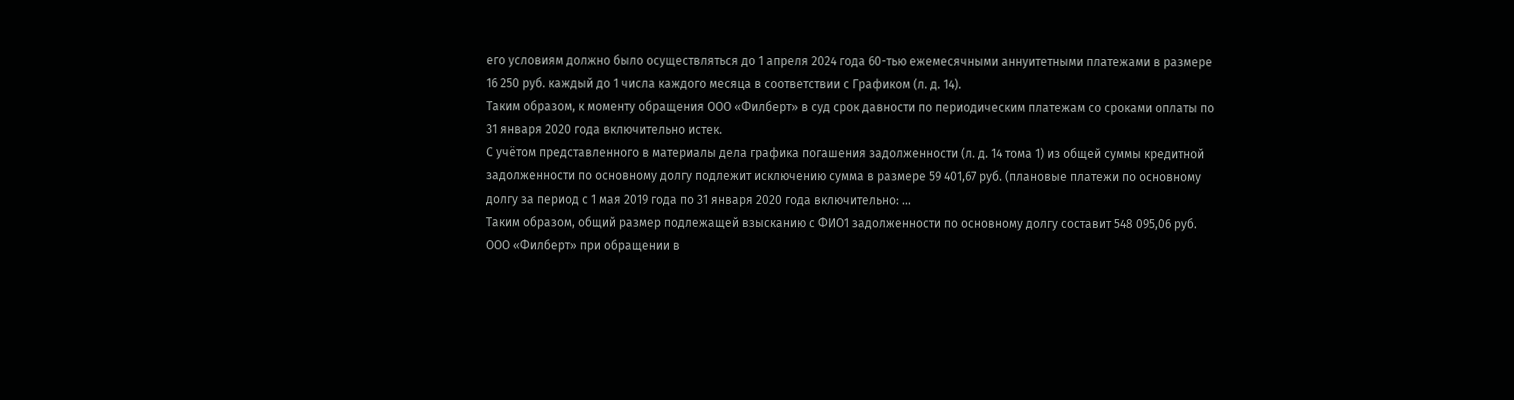его условиям должно было осуществляться до 1 апреля 2024 года 60-тью ежемесячными аннуитетными платежами в размере 16 250 руб. каждый до 1 числа каждого месяца в соответствии с Графиком (л. д. 14).
Таким образом, к моменту обращения ООО «Филберт» в суд срок давности по периодическим платежам со сроками оплаты по 31 января 2020 года включительно истек.
С учётом представленного в материалы дела графика погашения задолженности (л. д. 14 тома 1) из общей суммы кредитной задолженности по основному долгу подлежит исключению сумма в размере 59 401,67 руб. (плановые платежи по основному долгу за период с 1 мая 2019 года по 31 января 2020 года включительно: ...
Таким образом, общий размер подлежащей взысканию с ФИО1 задолженности по основному долгу составит 548 095,06 руб.
ООО «Филберт» при обращении в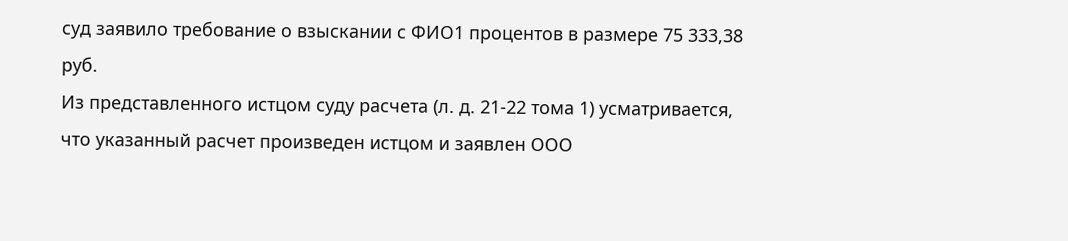суд заявило требование о взыскании с ФИО1 процентов в размере 75 333,38 руб.
Из представленного истцом суду расчета (л. д. 21-22 тома 1) усматривается, что указанный расчет произведен истцом и заявлен ООО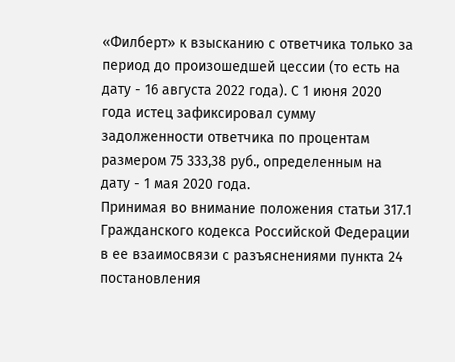«Филберт» к взысканию с ответчика только за период до произошедшей цессии (то есть на дату - 16 августа 2022 года). С 1 июня 2020 года истец зафиксировал сумму задолженности ответчика по процентам размером 75 333,38 руб., определенным на дату - 1 мая 2020 года.
Принимая во внимание положения статьи 317.1 Гражданского кодекса Российской Федерации в ее взаимосвязи с разъяснениями пункта 24 постановления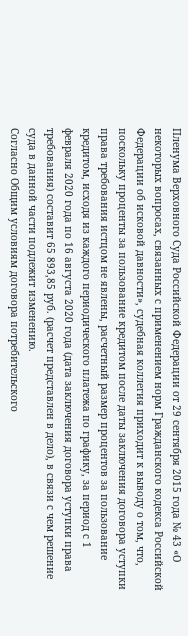Пленума Верховного Суда Российской Федерации от 29 сентября 2015 года № 43 «О некоторых вопросах, связанных с применением норм Гражданского кодекса Российской Федерации об исковой давности», судебная коллегия приходит к выводу о том, что, поскольку проценты за пользование кредитом после даты заключения договора уступки права требования истцом не явлены, расчетный размер процентов за пользование кредитом, исходя из каждого периодического платежа по графику, за период с 1 февраля 2020 года по 16 августа 2020 года (дата заключения договора уступки права требования) составит 65 893,85 руб. (расчет представлен в дело), в связи с чем решение суда в данной части подлежит изменению.
Согласно Общим условиям договора потребительского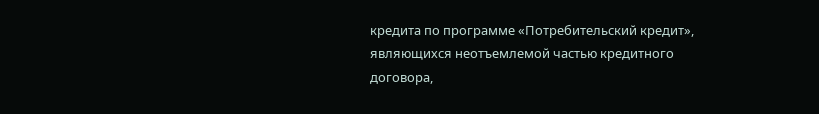кредита по программе «Потребительский кредит», являющихся неотъемлемой частью кредитного договора,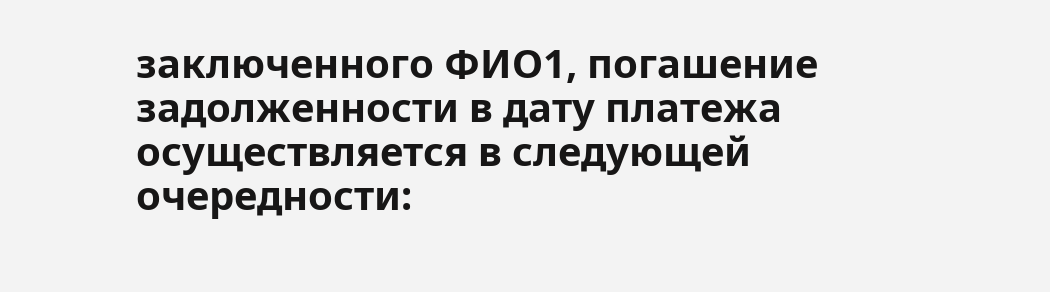заключенного ФИО1, погашение задолженности в дату платежа осуществляется в следующей очередности: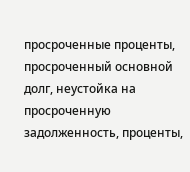просроченные проценты, просроченный основной долг, неустойка на просроченную задолженность, проценты,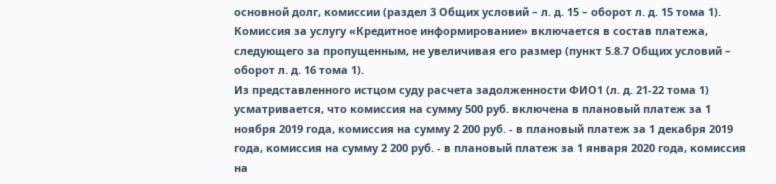основной долг, комиссии (раздел 3 Общих условий – л. д. 15 – оборот л. д. 15 тома 1). Комиссия за услугу «Кредитное информирование» включается в состав платежа, следующего за пропущенным, не увеличивая его размер (пункт 5.8.7 Общих условий – оборот л. д. 16 тома 1).
Из представленного истцом суду расчета задолженности ФИО1 (л. д. 21-22 тома 1) усматривается, что комиссия на сумму 500 руб. включена в плановый платеж за 1 ноября 2019 года, комиссия на сумму 2 200 руб. - в плановый платеж за 1 декабря 2019 года, комиссия на сумму 2 200 руб. - в плановый платеж за 1 января 2020 года, комиссия на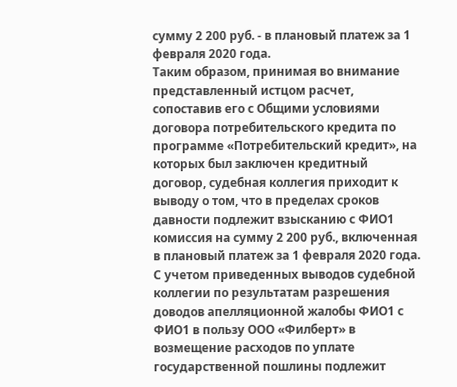сумму 2 200 руб. - в плановый платеж за 1 февраля 2020 года.
Таким образом, принимая во внимание представленный истцом расчет, сопоставив его с Общими условиями договора потребительского кредита по программе «Потребительский кредит», на которых был заключен кредитный договор, судебная коллегия приходит к выводу о том, что в пределах сроков давности подлежит взысканию с ФИО1 комиссия на сумму 2 200 руб., включенная в плановый платеж за 1 февраля 2020 года.
С учетом приведенных выводов судебной коллегии по результатам разрешения доводов апелляционной жалобы ФИО1 с ФИО1 в пользу ООО «Филберт» в возмещение расходов по уплате государственной пошлины подлежит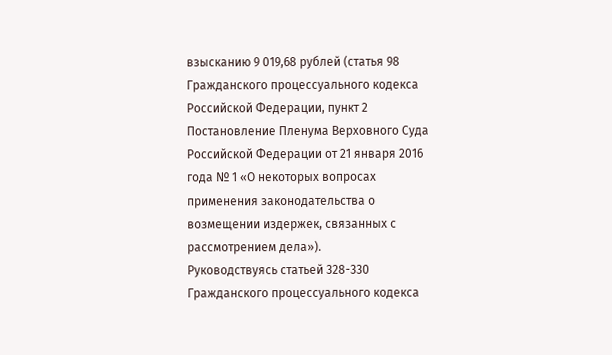взысканию 9 019,68 рублей (статья 98 Гражданского процессуального кодекса Российской Федерации, пункт 2 Постановление Пленума Верховного Суда Российской Федерации от 21 января 2016 года № 1 «О некоторых вопросах применения законодательства о возмещении издержек, связанных с рассмотрением дела»).
Руководствуясь статьей 328-330 Гражданского процессуального кодекса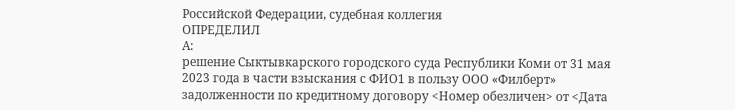Российской Федерации, судебная коллегия
ОПРЕДЕЛИЛ
А:
решение Сыктывкарского городского суда Республики Коми от 31 мая 2023 года в части взыскания с ФИО1 в пользу ООО «Филберт» задолженности по кредитному договору <Номер обезличен> от <Дата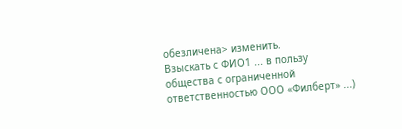обезличена> изменить.
Взыскать с ФИО1 ... в пользу общества с ограниченной ответственностью ООО «Филберт» ...)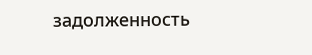задолженность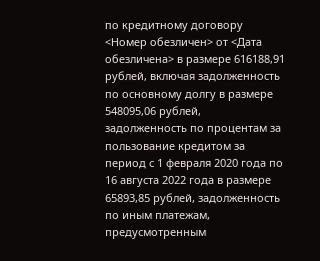по кредитному договору <Номер обезличен> от <Дата обезличена> в размере 616188,91 рублей, включая задолженность по основному долгу в размере 548095,06 рублей, задолженность по процентам за пользование кредитом за период с 1 февраля 2020 года по 16 августа 2022 года в размере 65893,85 рублей, задолженность по иным платежам, предусмотренным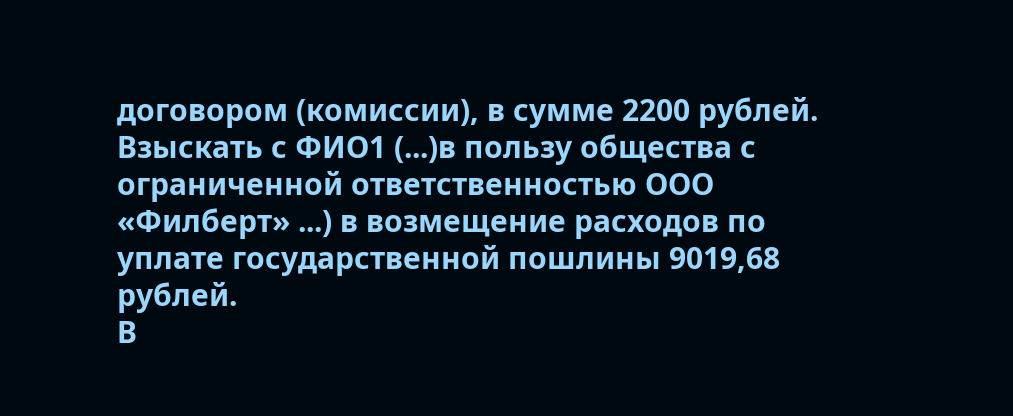договором (комиссии), в сумме 2200 рублей.
Взыскать с ФИО1 (...)в пользу общества с ограниченной ответственностью ООО «Филберт» ...) в возмещение расходов по уплате государственной пошлины 9019,68 рублей.
В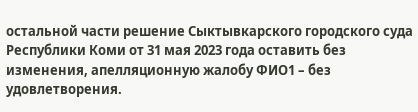остальной части решение Сыктывкарского городского суда Республики Коми от 31 мая 2023 года оставить без изменения, апелляционную жалобу ФИО1 – без удовлетворения.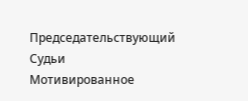Председательствующий
Судьи
Мотивированное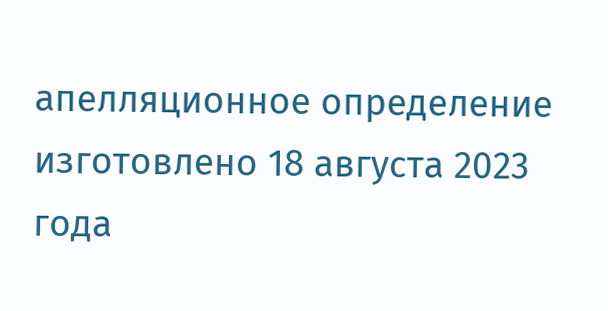апелляционное определение изготовлено 18 августа 2023 года